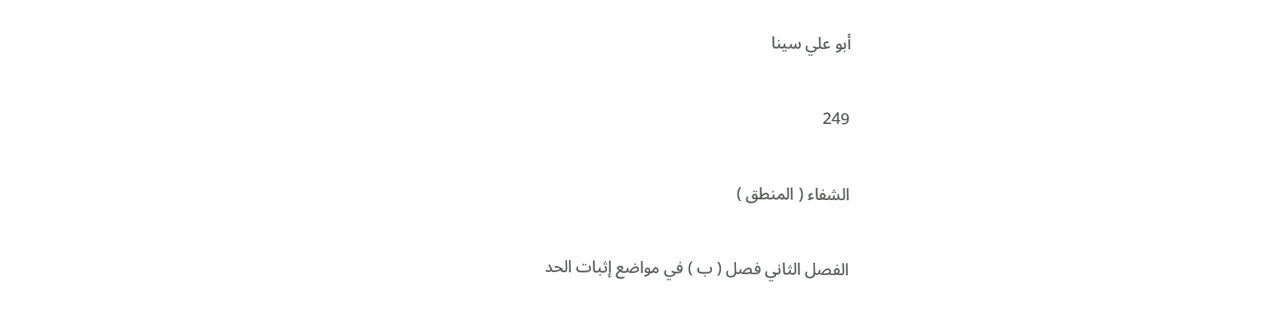أبو علي سينا

249

الشفاء ( المنطق )

الفصل الثاني فصل ( ب ) في مواضع إثبات الحد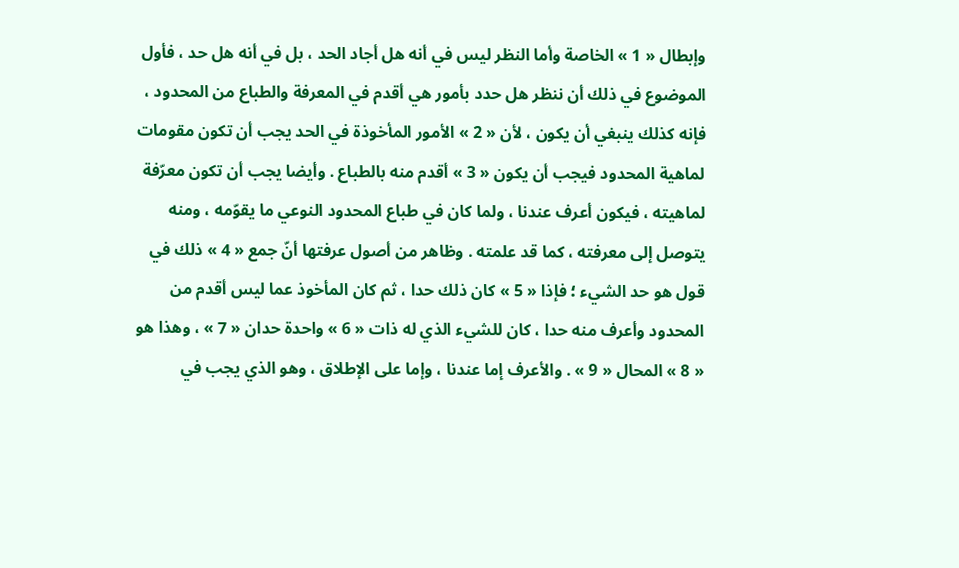وإبطال « 1 » الخاصة وأما النظر ليس في أنه هل أجاد الحد ، بل في أنه هل حد ، فأول الموضوع في ذلك أن ننظر هل حدد بأمور هي أقدم في المعرفة والطباع من المحدود ، فإنه كذلك ينبغي أن يكون ، لأن « 2 » الأمور المأخوذة في الحد يجب أن تكون مقومات لماهية المحدود فيجب أن يكون « 3 » أقدم منه بالطباع . وأيضا يجب أن تكون معرّفة لماهيته ، فيكون أعرف عندنا ، ولما كان في طباع المحدود النوعي ما يقوّمه ، ومنه يتوصل إلى معرفته ، كما قد علمته . وظاهر من أصول عرفتها أنّ جمع « 4 » ذلك في قول هو حد الشيء ؛ فإذا « 5 » كان ذلك حدا ، ثم كان المأخوذ عما ليس أقدم من المحدود وأعرف منه حدا ، كان للشيء الذي له ذات « 6 » واحدة حدان « 7 » ، وهذا هو « 8 » المحال « 9 » . والأعرف إما عندنا ، وإما على الإطلاق ، وهو الذي يجب في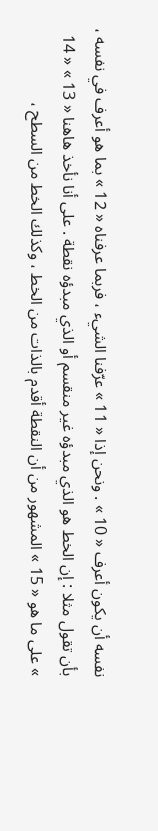نفسه أن يكون أعرف « 10 » . ونحن إذا « 11 » عرّفنا الشيء ، فربما عرفناه « 12 » بما هو أعرف في نفسه ، بأن تقول مثلا : إن الخط هو الذي مبدؤه غير منقسم أو الذي مبدؤه نقطة . على أنا نأخذ هاهنا « 13 » « 14 » على ما هو « 15 » المشهور من أن النقطة أقدم بالذات من الخط ، وكذلك الخط من السطح ،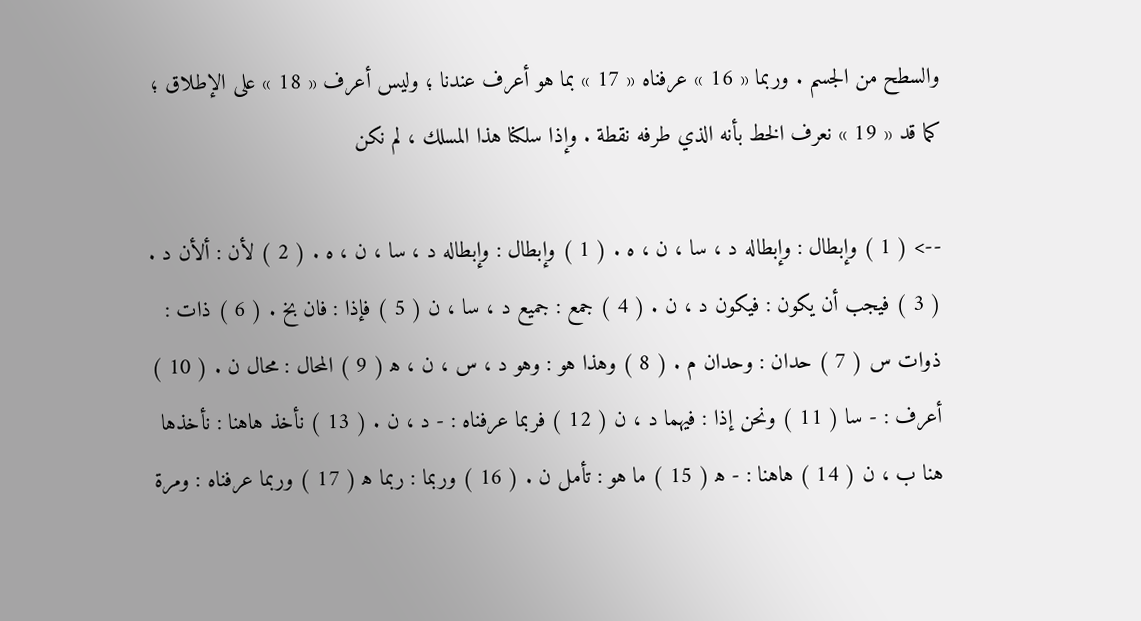والسطح من الجسم . وربما « 16 » عرفناه « 17 » بما هو أعرف عندنا ؛ وليس أعرف « 18 » على الإطلاق ؛ كما قد « 19 » نعرف الخط بأنه الذي طرفه نقطة . وإذا سلكنا هذا المسلك ، لم نكن

--> ( 1 ) وإبطال : وإبطاله د ، سا ، ن ، ه . ( 1 ) وإبطال : وإبطاله د ، سا ، ن ، ه . ( 2 ) لأن : ألأن د . ( 3 ) فيجب أن يكون : فيكون د ، ن . ( 4 ) جمع : جميع د ، سا ، ن ( 5 ) فإذا : فان بخ . ( 6 ) ذات : ذوات س ( 7 ) حدان : وحدان م . ( 8 ) وهذا هو : وهو د ، س ، ن ، ه‍ ( 9 ) المحال : محال ن . ( 10 ) أعرف : - سا ( 11 ) ونحن إذا : فيهما د ، ن ( 12 ) فربما عرفناه : - د ، ن . ( 13 ) نأخذ هاهنا : نأخذها هنا ب ، ن ( 14 ) هاهنا : - ه‍ ( 15 ) ما هو : تأمل ن . ( 16 ) وربما : ربما ه‍ ( 17 ) وربما عرفناه : ومرة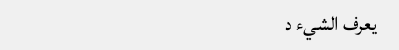يعرف الشيء د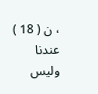، ن ( 18 ) عندنا وليس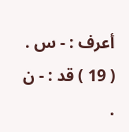أعرف : - س . ( 19 ) قد : - ن .